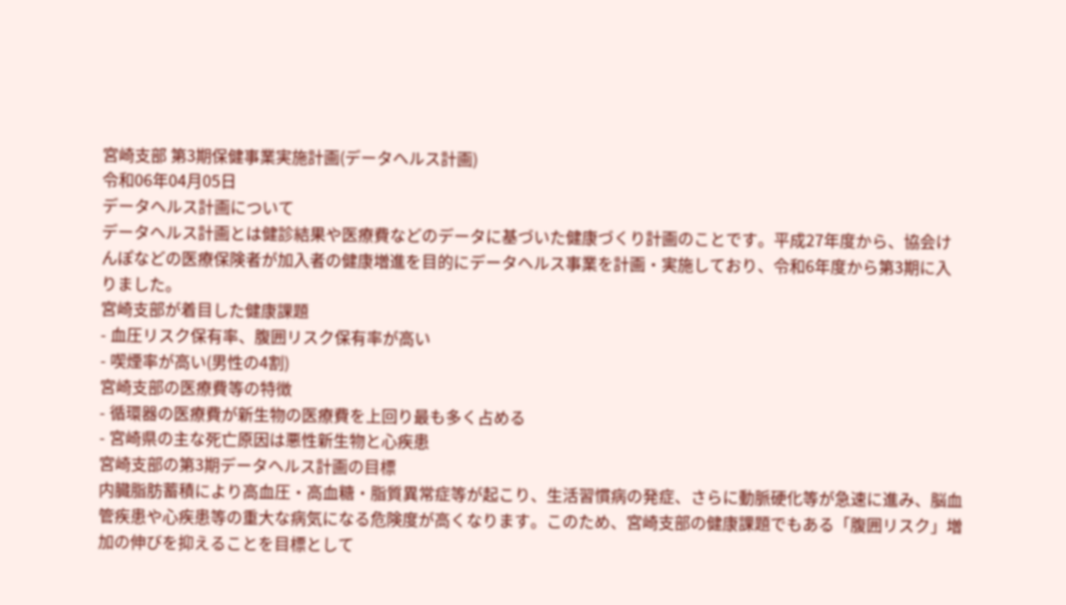宮崎支部 第3期保健事業実施計画(データヘルス計画)
令和06年04月05日
データヘルス計画について
データヘルス計画とは健診結果や医療費などのデータに基づいた健康づくり計画のことです。平成27年度から、協会けんぽなどの医療保険者が加入者の健康増進を目的にデータヘルス事業を計画・実施しており、令和6年度から第3期に入りました。
宮崎支部が着目した健康課題
- 血圧リスク保有率、腹囲リスク保有率が高い
- 喫煙率が高い(男性の4割)
宮崎支部の医療費等の特徴
- 循環器の医療費が新生物の医療費を上回り最も多く占める
- 宮崎県の主な死亡原因は悪性新生物と心疾患
宮崎支部の第3期データヘルス計画の目標
内臓脂肪蓄積により高血圧・高血糖・脂質異常症等が起こり、生活習慣病の発症、さらに動脈硬化等が急速に進み、脳血管疾患や心疾患等の重大な病気になる危険度が高くなります。このため、宮崎支部の健康課題でもある「腹囲リスク」増加の伸びを抑えることを目標として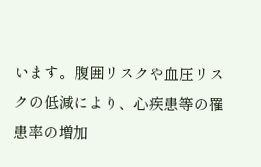います。腹囲リスクや血圧リスクの低減により、心疾患等の罹患率の増加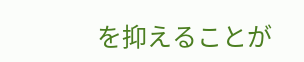を抑えることが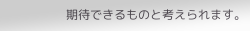期待できるものと考えられます。